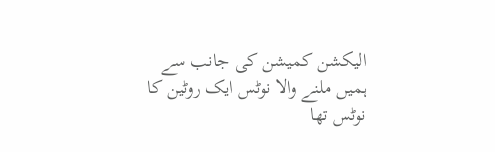الیکشن کمیشن کی جانب سے ہمیں ملنے والا نوٹس ایک روٹین کا نوٹس تھا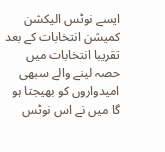ایسے نوٹس الیکشن کمیشن انتخابات کے بعد تقریبا انتخابات میں حصہ لینے والے سبھی امیدواروں کو بھیجتا ہو گا میں نے اس نوٹس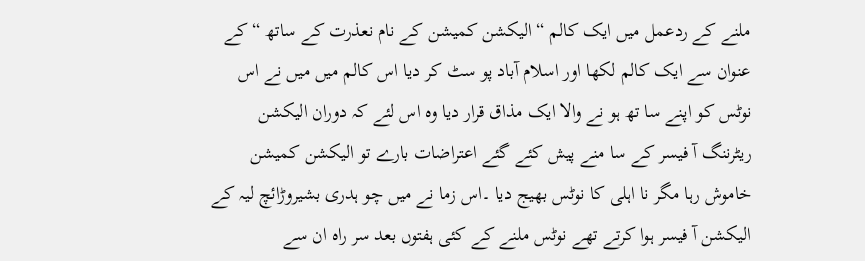ملنے کے ردعمل میں ایک کالم “الیکشن کمیشن کے نام نعذرت کے ساتھ “کے عنوان سے ایک کالم لکھا اور اسلام آباد پو سٹ کر دیا اس کالم میں میں نے اس نوٹس کو اپنے سا تھ ہو نے والا ایک مذاق قرار دیا وہ اس لئے کہ دوران الیکشن ریٹرننگ آ فیسر کے سا منے پیش کئے گئے اعتراضات بارے تو الیکشن کمیشن خاموش رہا مگر نا اہلی کا نوٹس بھیج دیا ۔اس زما نے میں چو ہدری بشیروڑائچ لیہ کے الیکشن آ فیسر ہوا کرتے تھے نوٹس ملنے کے کئی ہفتوں بعد سر راہ ان سے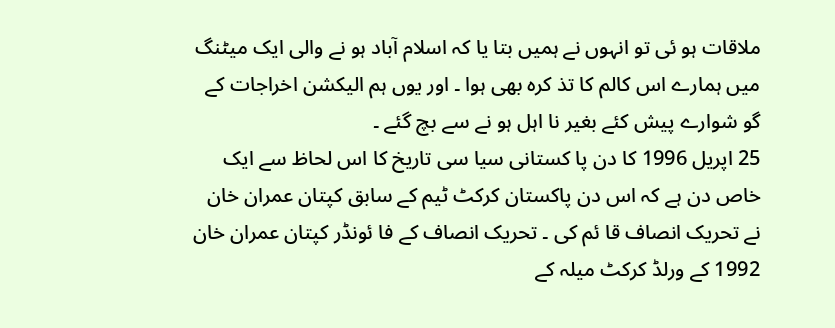ملاقات ہو ئی تو انہوں نے ہمیں بتا یا کہ اسلام آباد ہو نے والی ایک میٹنگ میں ہمارے اس کالم کا تذ کرہ بھی ہوا ۔ اور یوں ہم الیکشن اخراجات کے گو شوارے پیش کئے بغیر نا اہل ہو نے سے بچ گئے ۔
25 اپریل 1996 کا دن پا کستانی سیا سی تاریخ کا اس لحاظ سے ایک خاص دن ہے کہ اس دن پاکستان کرکٹ ٹیم کے سابق کپتان عمران خان نے تحریک انصاف قا ئم کی ۔ تحریک انصاف کے فا ئونڈر کپتان عمران خان 1992 کے ورلڈ کرکٹ میلہ کے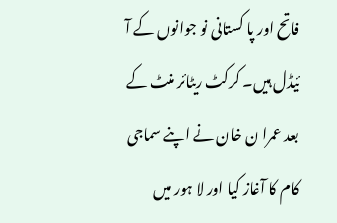فاتح اور پا کستانی نو جوانوں کے آ ئیڈل ہیں۔ کرکٹ ریٹائر منٹ کے بعد عمرا ن خان نے اپنے سماجی کام کا آغاز کیا اور لا ہور میں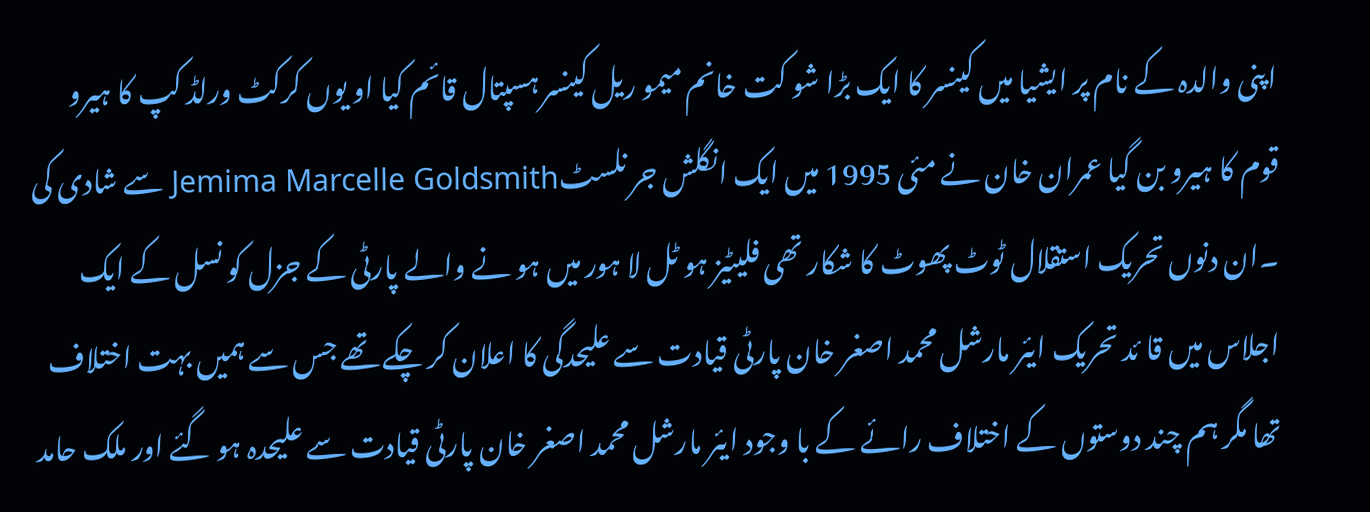اپنی والدہ کے نام پر ایشیا میں کینسر کا ایک بڑا شو کت خانم میمو ریل کینسر ہسپتال قائم کیا او یوں کرکٹ ورلڈ کپ کا ہیرو قوم کا ہیرو بن گیا عمران خان نے مئی 1995 میں ایک انگلش جر نلسٹJemima Marcelle Goldsmith سے شادی کی ۔ان دنوں تحریک استقلال ٹوٹ پھوٹ کا شکار تھی فلیٹیز ہو ٹل لا ہور میں ہو نے والے پارٹی کے جزل کو نسل کے ایک اجلاس میں قا ئد تحریک ایئر مارشل محمد اصغر خان پارٹی قیادت سے علیحدگی کا اعلان کر چکے تھے جس سے ہمیں بہت اختلاف تھا مگر ہم چند دوستوں کے اختلاف رائے کے با وجود ایئر مارشل محمد اصغر خان پارٹی قیادت سے علیحدہ ہو گئے اور ملک حامد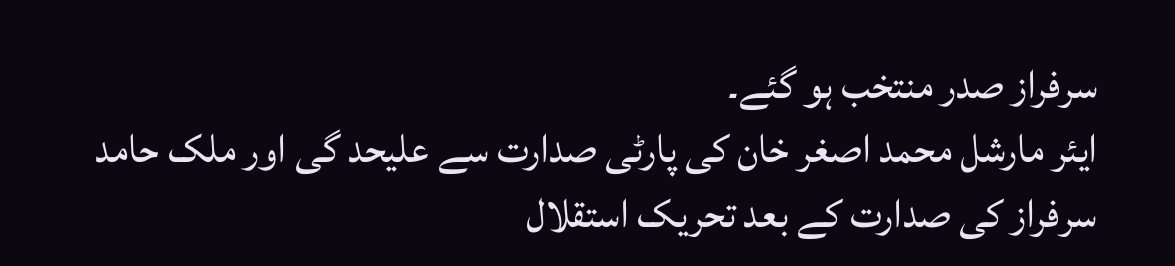سرفراز صدر منتخب ہو گئے۔
ایئر مارشل محمد اصغر خان کی پارٹی صدارت سے علیحد گی اور ملک حامد سرفراز کی صدارت کے بعد تحریک استقلال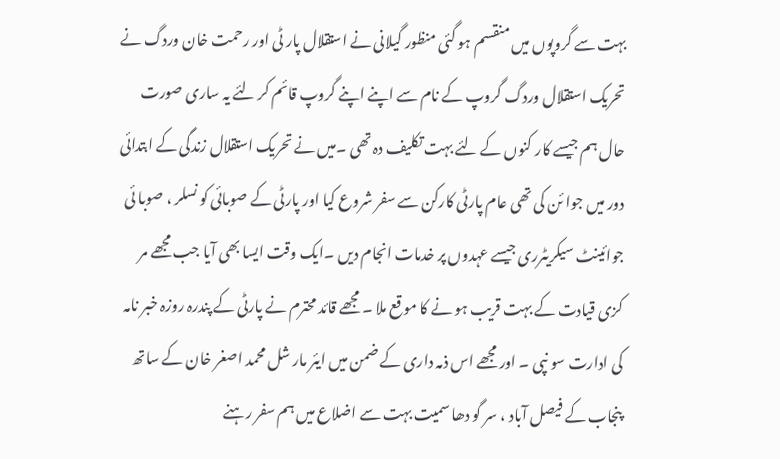بہت سے گروپوں میں منقسم ہو گئی منظور گیلانی نے استقلال پار ٹی اور رحمت خان وردگ نے تحریک استقلال وردگ گروپ کے نام سے اپنے اپنے گروپ قائم کر لئے یہ ساری صورت حال ہم جیسے کار کنوں کے لئے بہت تکلیف دہ تھی ۔میں نے تحریک استقلال زندگی کے ابتدائی دور میں جوا ئن کی تھی عام پارٹی کارکن سے سفر شروع کیا اور پارٹی کے صوبائی کو نسلر ، صوبا ئی جوائینٹ سیکریٹرری جیسے عہدوں پر خدمات انجام دیں ۔ایک وقت ایسا بھی آیا جب مجھے مر کزی قیادت کے بہت قریب ہو نے کا موقع ملا ۔ مجھے قائد محترم نے پارٹی کے پندرہ روزہ خبر نامہ کی ادارت سو نپی ۔ اور مجھے اس ذمہ داری کے ضمن میں ایئر مار شل محمد اصغر خان کے ساتھ پنجاب کے فیصل آباد ، سر گو دھا سمیت بہت سے اضلاع میں ہم سفر رہنے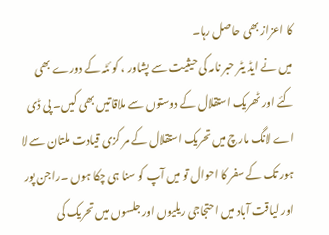کا اعزاز بھی حاصل رہا۔
میں نے ایڈ یٹر حبر نامہ کی حیثیت سے پشاور ، کو ئٹہ کے دورے بھی کئے اور ٹھریک استقلال کے دوستوں سے ملاقاتیں بھی کیں۔ پی ڈی اے لانگ مارچ میں تحریک استقلال کے مر کزی قیادت ملتان سے لا ہور تک کے سفر کا احوال تو میں آپ کو سنا ہی چکا ہوں ۔راجن پور اور لیاقت آباد میں احتجاجی ریلیوں اور جلسوں میں تحریک کی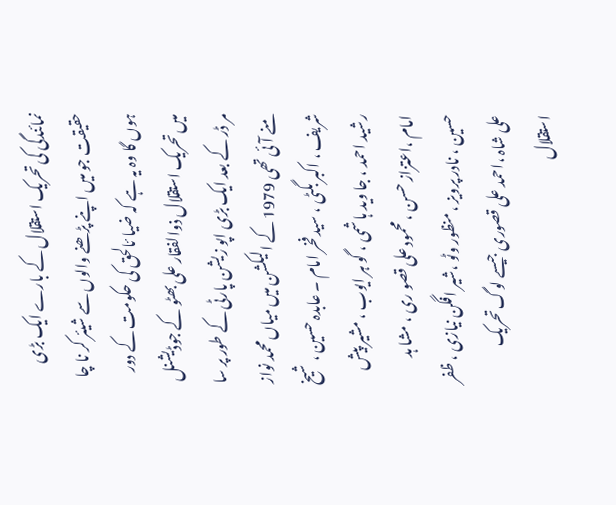نمائندگی کی تحریک استقلال کے بارے ایک بڑی حقیقت جو میں اپنے پڑھنے والوں سے شیئر کر نا چا ہوں گا وہ یہ ہے کہ ضیا ئالحق کی حکومت کے دور میں تحریک استقلال ذوالفقار علی بھٹو کے جوڈیشنل مر ڈر کے بعد ایک بڑی اپو زیشن پارٹی کے طور پر سا منے آ ئی تھی 1979 کے الیکشن میں میاں محمد نواز شریف ، اکبر بگٹی ، سید فخر امام ۔ عابدہ حسین ، شیخ رشید احمد ، جا وید ہا شمی ، گو ہر ایوب ، مشیر پیش امام ،اعتزاز حسن ، محمود علی قصو ری ، مشا ہد حسین ، نادر پرویز ، منظور وٹو ،شیر افگن نیازی ، ظفر علی شاہ ،احمد علی قصوری جیسے لوگ تحریک استقلال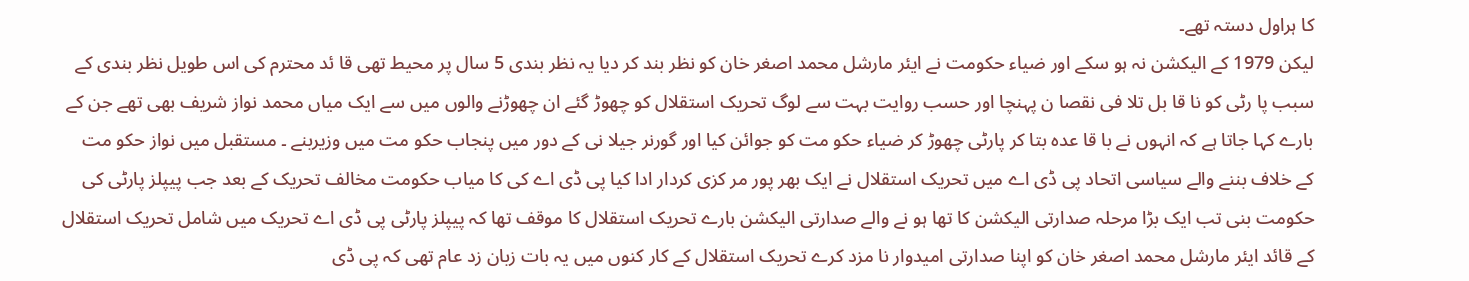کا ہراول دستہ تھے۔
لیکن 1979 کے الیکشن نہ ہو سکے اور ضیاء حکومت نے ایئر مارشل محمد اصغر خان کو نظر بند کر دیا یہ نظر بندی 5 سال پر محیط تھی قا ئد محترم کی اس طویل نظر بندی کے سبب پا رٹی کو نا قا بل تلا فی نقصا ن پہنچا اور حسب روایت بہت سے لوگ تحریک استقلال کو چھوڑ گئے ان چھوڑنے والوں میں سے ایک میاں محمد نواز شریف بھی تھے جن کے بارے کہا جاتا ہے کہ انہوں نے با قا عدہ بتا کر پارٹی چھوڑ کر ضیاء حکو مت کو جوائن کیا اور گورنر جیلا نی کے دور میں پنجاب حکو مت میں وزیربنے ۔ مستقبل میں نواز حکو مت کے خلاف بننے والے سیاسی اتحاد پی ڈی اے میں تحریک استقلال نے ایک بھر پور مر کزی کردار ادا کیا پی ڈی اے کی کا میاب حکومت مخالف تحریک کے بعد جب پیپلز پارٹی کی حکومت بنی تب ایک بڑا مرحلہ صدارتی الیکشن کا تھا ہو نے والے صدارتی الیکشن بارے تحریک استقلال کا موقف تھا کہ پیپلز پارٹی پی ڈی اے تحریک میں شامل تحریک استقلال کے قائد ایئر مارشل محمد اصغر خان کو اپنا صدارتی امیدوار نا مزد کرے تحریک استقلال کے کار کنوں میں یہ بات زبان زد عام تھی کہ پی ڈی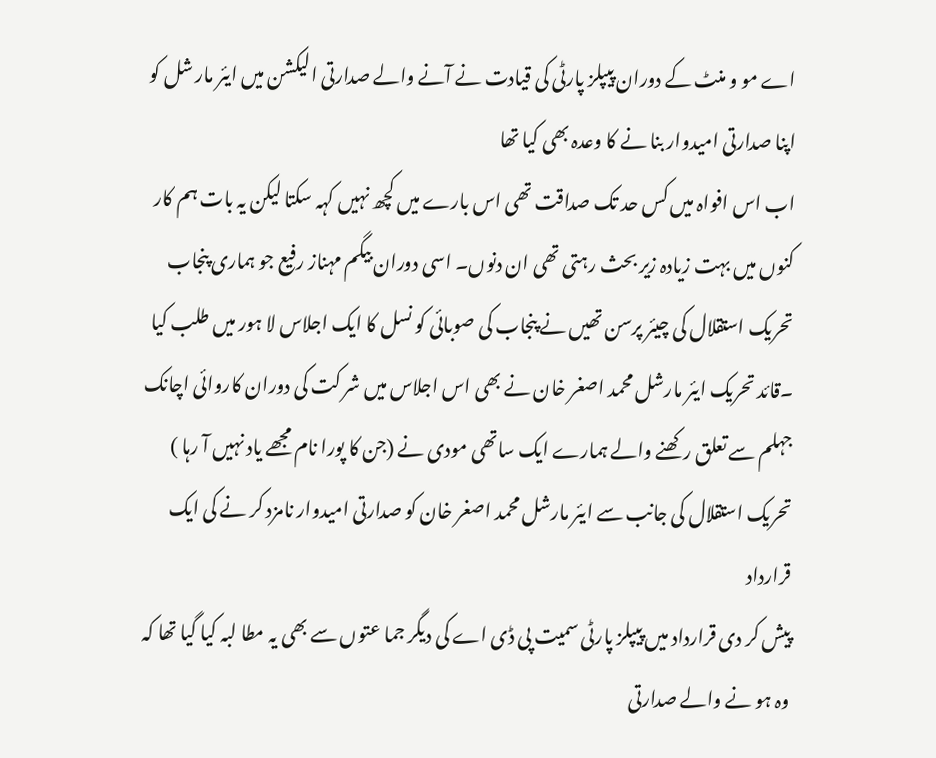اے مو و منٹ کے دوران پیپلز پارٹی کی قیادت نے آنے والے صدارتی الیکشن میں ایئر مار شل کو اپنا صدارتی امیدوار بنا نے کا وعدہ بھی کیا تھا
اب اس افواہ میں کس حد تک صداقت تھی اس بارے میں کچھ نہیں کہہ سکتا لیکن یہ بات ہم کار کنوں میں بہت زیادہ زیر بحث رہتی تھی ان دنوں۔ اسی دوران بیگم مہناز رفیع جو ہماری پنجاب تحریک استقلال کی چیئر پرسن تھیں نے پنجاب کی صوبائی کو نسل کا ایک اجلاس لا ہور میں طلب کیا ۔قائد تحریک ایئر مارشل محمد اصغر خان نے بھی اس اجلاس میں شر کت کی دوران کاروائی اچانک جہلم سے تعلق رکھنے والے ہمارے ایک ساتھی مودی نے (جن کا پورا نام مجھے یاد نہیں آ رہا ) تحریک استقلال کی جانب سے ایئر مارشل محمد اصغر خان کو صدارتی امیدوار نامزد کر نے کی ایک قرارداد
پیش کر دی قرارداد میں پیپلز پارٹی سمیت پی ڈی اے کی دیگر جما عتوں سے بھی یہ مطا لبہ کیا گیا تھا کہ وہ ہو نے والے صدارتی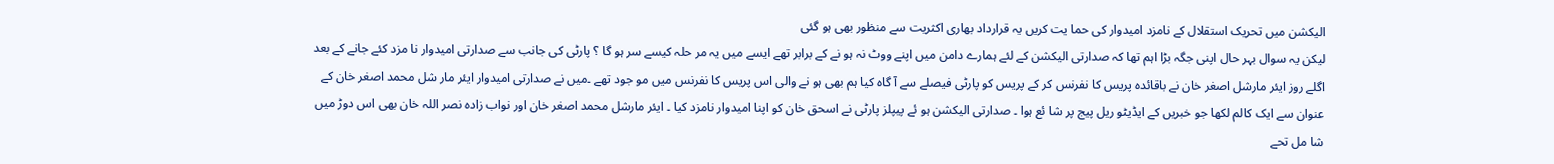الیکشن میں تحریک استقلال کے نامزد امیدوار کی حما یت کریں یہ قرارداد بھاری اکثریت سے منظور بھی ہو گئی
لیکن یہ سوال بہر حال اپنی جگہ بڑا اہم تھا کہ صدارتی الیکشن کے لئے ہمارے دامن میں اپنے ووٹ نہ ہو نے کے برابر تھے ایسے میں یہ مر حلہ کیسے سر ہو گا ؟ پارٹی کی جانب سے صدارتی امیدوار نا مزد کئے جانے کے بعد اگلے روز ایئر مارشل اصغر خان نے باقائدہ پریس کا نفرنس کر کے پریس کو پارٹی فیصلے سے آ گاہ کیا ہم بھی ہو نے والی اس پریس کا نفرنس میں مو جود تھے ۔میں نے صدارتی امیدوار ایئر مار شل محمد اصغر خان کے عنوان سے ایک کالم لکھا جو خبریں کے ایڈیٹو ریل پیج پر شا ئع ہوا ۔ صدارتی الیکشن ہو ئے پیپلز پارٹی نے اسحق خان کو اپنا امیدوار نامزد کیا ۔ ایئر مارشل محمد اصغر خان اور نواب زادہ نصر اللہ خان بھی اس دوڑ میں شا مل تحے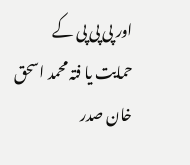اور پی پی پی کے حمایت یا فتہ محمد اسحق خان صدر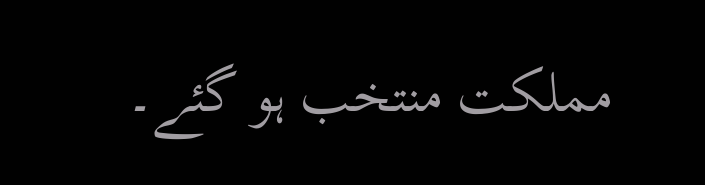مملکت منتخب ہو گئے۔